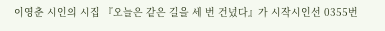이영춘 시인의 시집 『오늘은 같은 길을 세 번 건넜다』가 시작시인선 0355번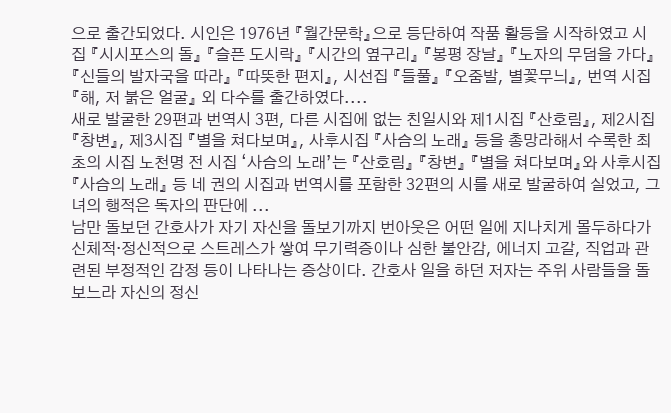으로 출간되었다. 시인은 1976년 『월간문학』으로 등단하여 작품 활등을 시작하였고 시집 『시시포스의 돌』 『슬픈 도시락』 『시간의 옆구리』 『봉평 장날』 『노자의 무덤을 가다』 『신들의 발자국을 따라』 『따뜻한 편지』, 시선집 『들풀』 『오줌발, 별꽃무늬』, 번역 시집 『해, 저 붉은 얼굴』 외 다수를 출간하였다....
새로 발굴한 29편과 번역시 3편, 다른 시집에 없는 친일시와 제1시집 『산호림』, 제2시집 『창변』, 제3시집 『별을 쳐다보며』, 사후시집 『사슴의 노래』 등을 총망라해서 수록한 최초의 시집 노천명 전 시집 ‘사슴의 노래’는 『산호림』 『창변』 『별을 쳐다보며』와 사후시집 『사슴의 노래』 등 네 권의 시집과 번역시를 포함한 32편의 시를 새로 발굴하여 실었고, 그녀의 행적은 독자의 판단에 ...
남만 돌보던 간호사가 자기 자신을 돌보기까지 번아웃은 어떤 일에 지나치게 몰두하다가 신체적·정신적으로 스트레스가 쌓여 무기력증이나 심한 불안감, 에너지 고갈, 직업과 관련된 부정적인 감정 등이 나타나는 증상이다. 간호사 일을 하던 저자는 주위 사람들을 돌보느라 자신의 정신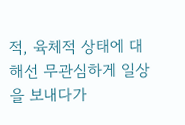적, 육체적 상태에 대해선 무관심하게 일상을 보내다가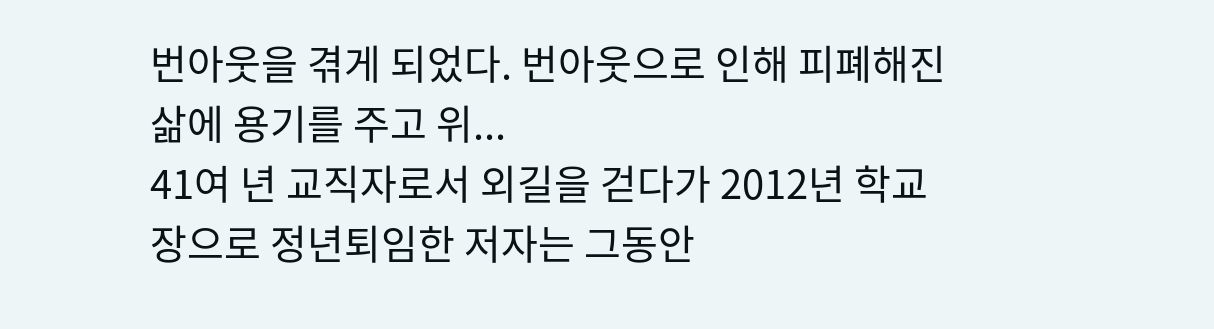번아웃을 겪게 되었다. 번아웃으로 인해 피폐해진 삶에 용기를 주고 위...
41여 년 교직자로서 외길을 걷다가 2012년 학교장으로 정년퇴임한 저자는 그동안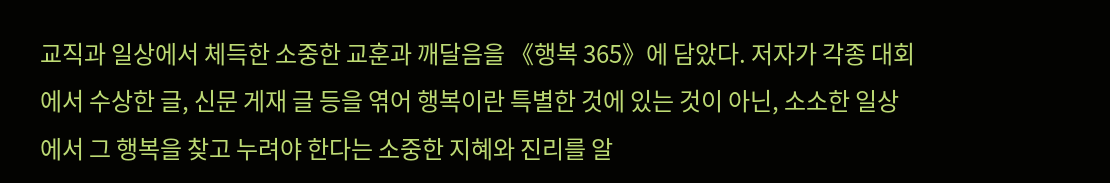교직과 일상에서 체득한 소중한 교훈과 깨달음을 《행복 365》에 담았다. 저자가 각종 대회에서 수상한 글, 신문 게재 글 등을 엮어 행복이란 특별한 것에 있는 것이 아닌, 소소한 일상에서 그 행복을 찾고 누려야 한다는 소중한 지혜와 진리를 알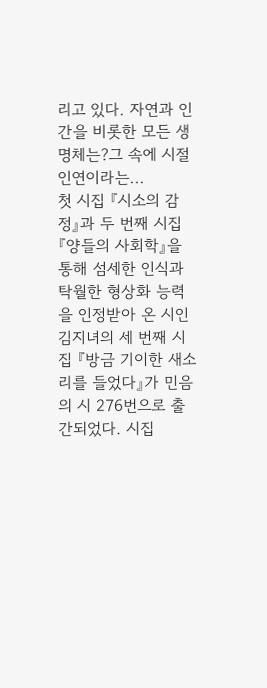리고 있다. 자연과 인간을 비롯한 모든 생명체는?그 속에 시절인연이라는...
첫 시집 『시소의 감정』과 두 번째 시집 『양들의 사회학』을 통해 섬세한 인식과 탁월한 형상화 능력을 인정받아 온 시인 김지녀의 세 번째 시집 『방금 기이한 새소리를 들었다』가 민음의 시 276번으로 출간되었다. 시집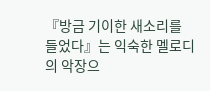『방금 기이한 새소리를 들었다』는 익숙한 멜로디의 악장으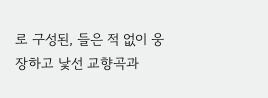로 구성된, 들은 적 없이 웅장하고 낯선 교향곡과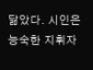닮았다. 시인은 능숙한 지휘자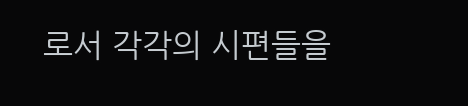로서 각각의 시편들을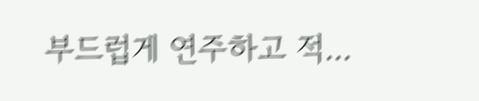부드럽게 연주하고 적...